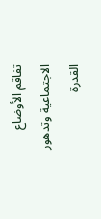تفاقم الأوضاع الاجتماعية وتدهور القدرة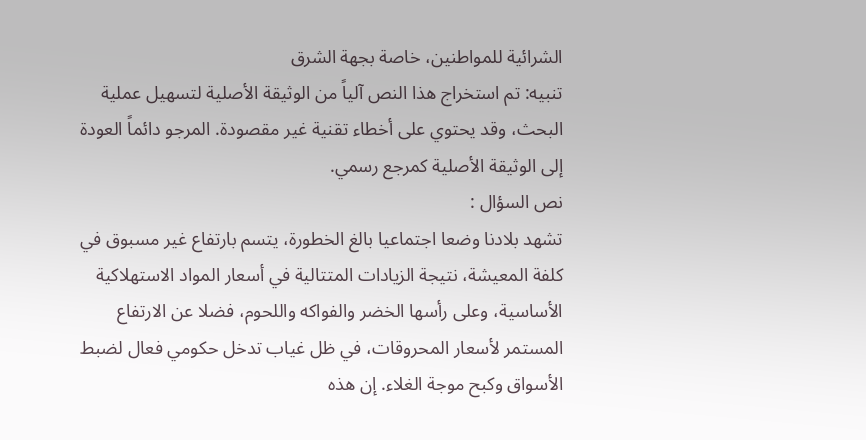الشرائية للمواطنين، خاصة بجهة الشرق
تنبيه: تم استخراج هذا النص آلياً من الوثيقة الأصلية لتسهيل عملية البحث، وقد يحتوي على أخطاء تقنية غير مقصودة. المرجو دائماً العودة إلى الوثيقة الأصلية كمرجع رسمي.
نص السؤال :
تشهد بلادنا وضعا اجتماعيا بالغ الخطورة، يتسم بارتفاع غير مسبوق في كلفة المعيشة، نتيجة الزيادات المتتالية في أسعار المواد الاستهلاكية الأساسية، وعلى رأسها الخضر والفواكه واللحوم، فضلا عن الارتفاع المستمر لأسعار المحروقات، في ظل غياب تدخل حكومي فعال لضبط الأسواق وكبح موجة الغلاء. إن هذه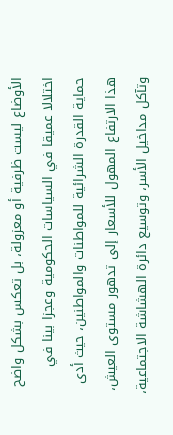الأوضاع ليست ظرفية أو معزولة، بل تعكس بشكل واضح اختلالا عميقا في السياسات الحكومية وعجزا بينا في حماية القدرة الشرائية للمواطنات والمواطنين، حيث أدى هذا الارتفاع المهول للأسعار إلى تدهور مستوى العيش، وتآكل مداخيل الأسر، وتوسيع دائرة الهشاشة الاجتماعية،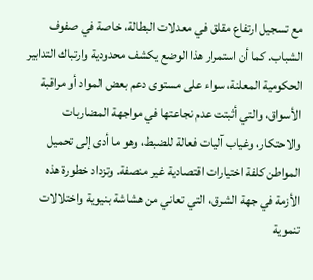مع تسجيل ارتفاع مقلق في معدلات البطالة، خاصة في صفوف الشباب. كما أن استمرار هذا الوضع يكشف محدودية وارتباك التدابير الحكومية المعلنة، سواء على مستوى دعم بعض المواد أو مراقبة الأسواق، والتي أثبتت عدم نجاعتها في مواجهة المضاربات والاحتكار، وغياب آليات فعالة للضبط، وهو ما أدى إلى تحميل المواطن كلفة اختيارات اقتصادية غير منصفة. وتزداد خطورة هذه الأزمة في جهة الشرق، التي تعاني من هشاشة بنيوية واختلالات تنموية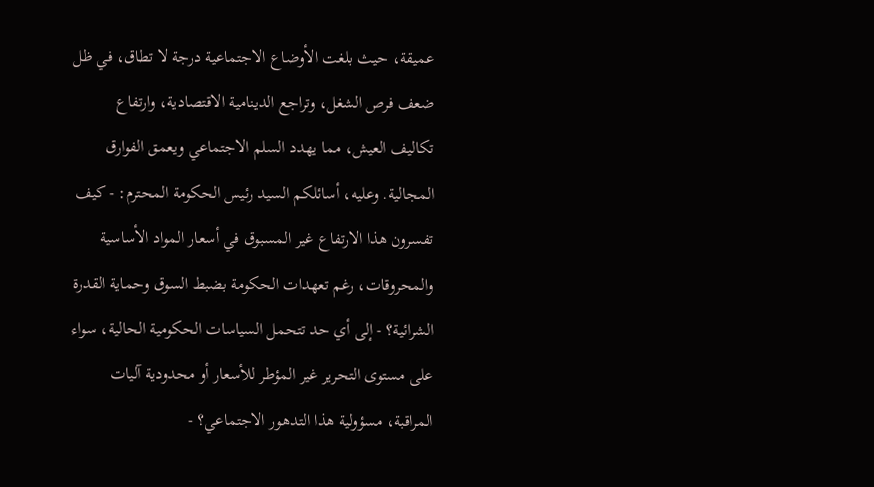عميقة، حيث بلغت الأوضاع الاجتماعية درجة لا تطاق، في ظل ضعف فرص الشغل، وتراجع الدينامية الاقتصادية، وارتفاع تكاليف العيش، مما يهدد السلم الاجتماعي ويعمق الفوارق المجالية. وعليه، أسائلكم السيد رئيس الحكومة المحترم: - كيف تفسرون هذا الارتفاع غير المسبوق في أسعار المواد الأساسية والمحروقات، رغم تعهدات الحكومة بضبط السوق وحماية القدرة الشرائية؟ - إلى أي حد تتحمل السياسات الحكومية الحالية، سواء على مستوى التحرير غير المؤطر للأسعار أو محدودية آليات المراقبة، مسؤولية هذا التدهور الاجتماعي؟ -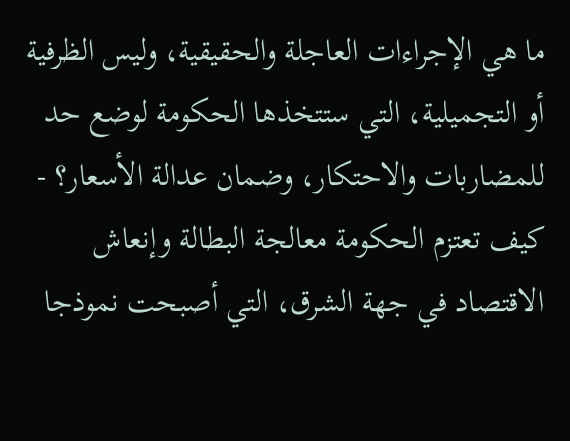ما هي الإجراءات العاجلة والحقيقية، وليس الظرفية أو التجميلية، التي ستتخذها الحكومة لوضع حد للمضاربات والاحتكار، وضمان عدالة الأسعار؟ - كيف تعتزم الحكومة معالجة البطالة وإنعاش الاقتصاد في جهة الشرق، التي أصبحت نموذجا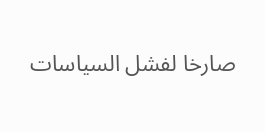صارخا لفشل السياسات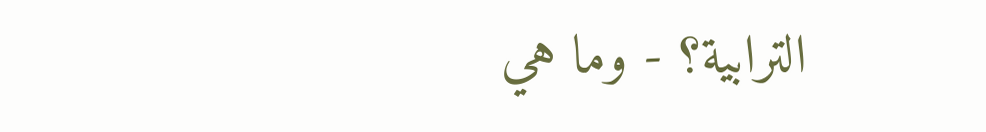الترابية؟ - وما هي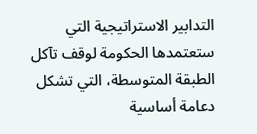التدابير الاستراتيجية التي ستعتمدها الحكومة لوقف تآكل الطبقة المتوسطة، التي تشكل دعامة أساسية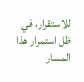للاستقرار، في ظل استمرار هذا المسار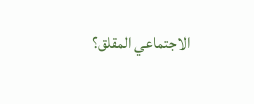الاجتماعي المقلق؟